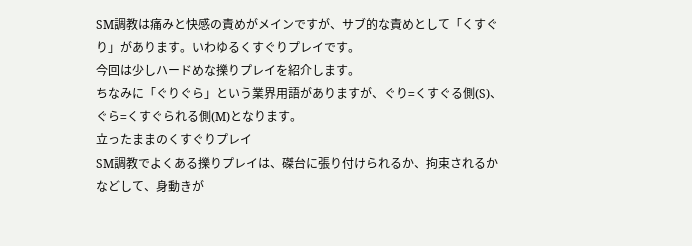SM調教は痛みと快感の責めがメインですが、サブ的な責めとして「くすぐり」があります。いわゆるくすぐりプレイです。
今回は少しハードめな擽りプレイを紹介します。
ちなみに「ぐりぐら」という業界用語がありますが、ぐり=くすぐる側(S)、ぐら=くすぐられる側(M)となります。
立ったままのくすぐりプレイ
SM調教でよくある擽りプレイは、磔台に張り付けられるか、拘束されるかなどして、身動きが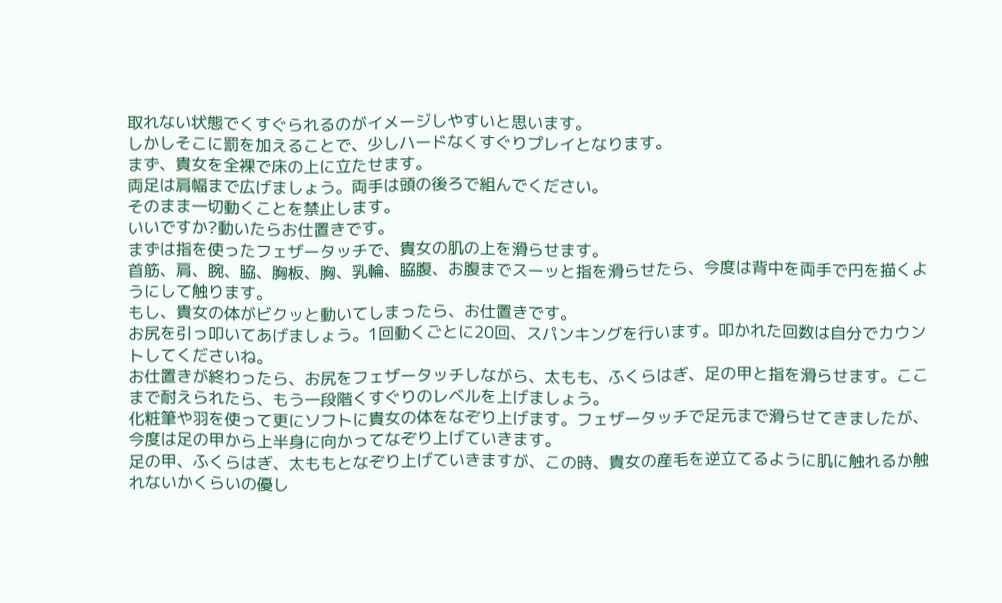取れない状態でくすぐられるのがイメージしやすいと思います。
しかしそこに罰を加えることで、少しハードなくすぐりプレイとなります。
まず、貴女を全裸で床の上に立たせます。
両足は肩幅まで広げましょう。両手は頭の後ろで組んでください。
そのまま一切動くことを禁止します。
いいですか?動いたらお仕置きです。
まずは指を使ったフェザータッチで、貴女の肌の上を滑らせます。
首筋、肩、腕、脇、胸板、胸、乳輪、脇腹、お腹までスーッと指を滑らせたら、今度は背中を両手で円を描くようにして触ります。
もし、貴女の体がビクッと動いてしまったら、お仕置きです。
お尻を引っ叩いてあげましょう。1回動くごとに20回、スパンキングを行います。叩かれた回数は自分でカウントしてくださいね。
お仕置きが終わったら、お尻をフェザータッチしながら、太もも、ふくらはぎ、足の甲と指を滑らせます。ここまで耐えられたら、もう一段階くすぐりのレベルを上げましょう。
化粧筆や羽を使って更にソフトに貴女の体をなぞり上げます。フェザータッチで足元まで滑らせてきましたが、今度は足の甲から上半身に向かってなぞり上げていきます。
足の甲、ふくらはぎ、太ももとなぞり上げていきますが、この時、貴女の産毛を逆立てるように肌に触れるか触れないかくらいの優し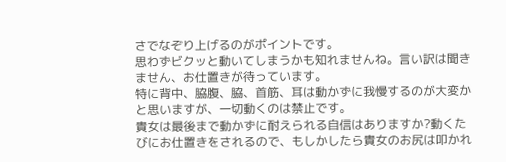さでなぞり上げるのがポイントです。
思わずビクッと動いてしまうかも知れませんね。言い訳は聞きません、お仕置きが待っています。
特に背中、脇腹、脇、首筋、耳は動かずに我慢するのが大変かと思いますが、一切動くのは禁止です。
貴女は最後まで動かずに耐えられる自信はありますか?動くたびにお仕置きをされるので、もしかしたら貴女のお尻は叩かれ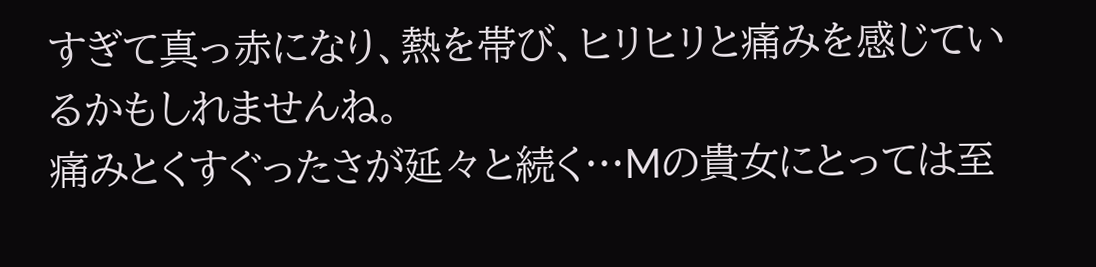すぎて真っ赤になり、熱を帯び、ヒリヒリと痛みを感じているかもしれませんね。
痛みとくすぐったさが延々と続く…Mの貴女にとっては至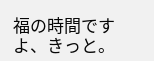福の時間ですよ、きっと。